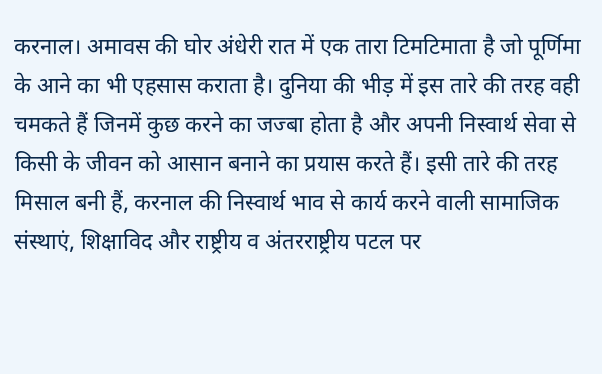करनाल। अमावस की घोर अंधेरी रात में एक तारा टिमटिमाता है जो पूर्णिमा के आने का भी एहसास कराता है। दुनिया की भीड़ में इस तारे की तरह वही चमकते हैं जिनमें कुछ करने का जज्बा होता है और अपनी निस्वार्थ सेवा से किसी के जीवन को आसान बनाने का प्रयास करते हैं। इसी तारे की तरह मिसाल बनी हैं, करनाल की निस्वार्थ भाव से कार्य करने वाली सामाजिक संस्थाएं, शिक्षाविद और राष्ट्रीय व अंतरराष्ट्रीय पटल पर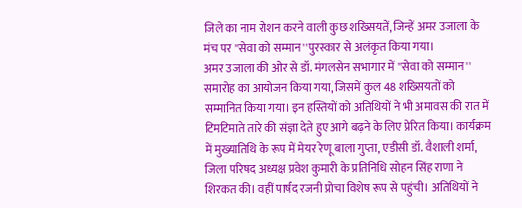जिले का नाम रोशन करने वाली कुछ शख्सियतें, जिन्हें अमर उजाला के मंच पर ''सेवा को सम्मान''पुरस्कार से अलंकृत किया गया।
अमर उजाला की ओर से डॉ. मंगलसेन सभागार में ''सेवा को सम्मान'' समारोह का आयोजन किया गया, जिसमें कुल 48 शख्सियतों को सम्मानित किया गया। इन हस्तियों को अतिथियों ने भी अमावस की रात में टिमटिमाते तारे की संज्ञा देते हुए आगे बढ़ने के लिए प्रेरित किया। कार्यक्रम में मुख्यातिथि के रूप में मेयर रेणू बाला गुप्ता, एडीसी डॉ. वैशाली शर्मा, जिला परिषद अध्यक्ष प्रवेश कुमारी के प्रतिनिधि सोहन सिंह राणा ने शिरकत की। वहीं पार्षद रजनी प्रोचा विशेष रूप से पहुंची। अतिथियों ने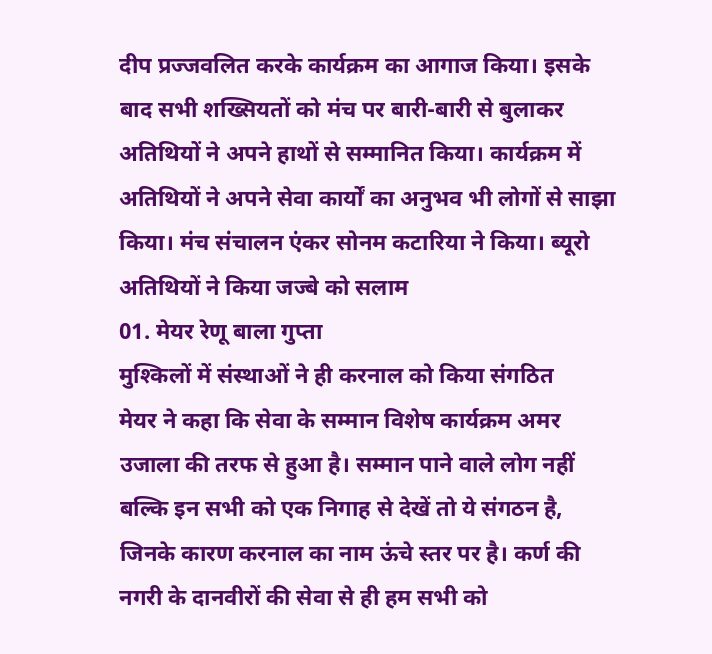दीप प्रज्जवलित करके कार्यक्रम का आगाज किया। इसके बाद सभी शख्सियतों को मंच पर बारी-बारी से बुलाकर अतिथियों ने अपने हाथों से सम्मानित किया। कार्यक्रम में अतिथियों ने अपने सेवा कार्यों का अनुभव भी लोगों से साझा किया। मंच संचालन एंकर सोनम कटारिया ने किया। ब्यूरो
अतिथियों ने किया जज्बे को सलाम
01. मेयर रेणू बाला गुप्ता
मुश्किलों में संस्थाओं ने ही करनाल को किया संगठित
मेयर ने कहा कि सेवा के सम्मान विशेष कार्यक्रम अमर उजाला की तरफ से हुआ है। सम्मान पाने वाले लोग नहीं बल्कि इन सभी को एक निगाह से देखें तो ये संगठन है, जिनके कारण करनाल का नाम ऊंचे स्तर पर है। कर्ण की नगरी के दानवीरों की सेवा से ही हम सभी को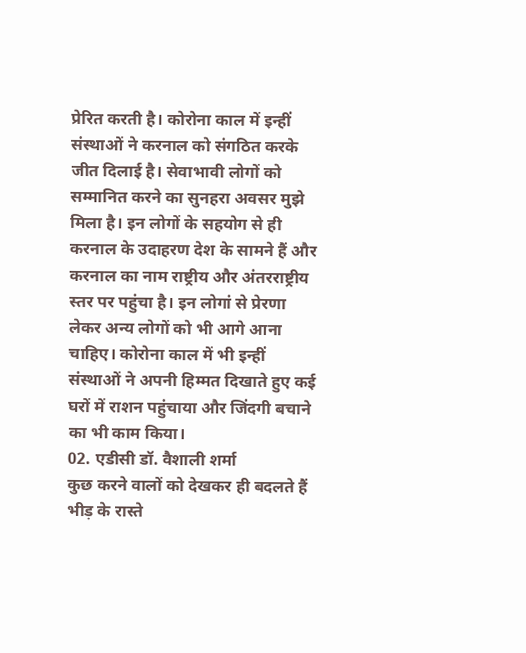प्रेरित करती है। कोरोना काल में इन्हीं संस्थाओं ने करनाल को संगठित करके जीत दिलाई है। सेवाभावी लोगों को सम्मानित करने का सुनहरा अवसर मुझे मिला है। इन लोगों के सहयोग से ही करनाल के उदाहरण देश के सामने हैं और करनाल का नाम राष्ट्रीय और अंतरराष्ट्रीय स्तर पर पहुंचा है। इन लोगां से प्रेरणा लेकर अन्य लोगों को भी आगे आना चाहिए। कोरोना काल में भी इन्हीं संस्थाओं ने अपनी हिम्मत दिखाते हुए कई घरों में राशन पहुंचाया और जिंदगी बचाने का भी काम किया।
02. एडीसी डॉ. वैशाली शर्मा
कुछ करने वालों को देखकर ही बदलते हैं भीड़ के रास्ते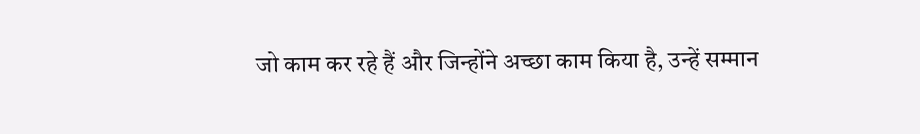जो काम कर रहे हैं और जिन्होंने अच्छा काम किया है, उन्हें सम्मान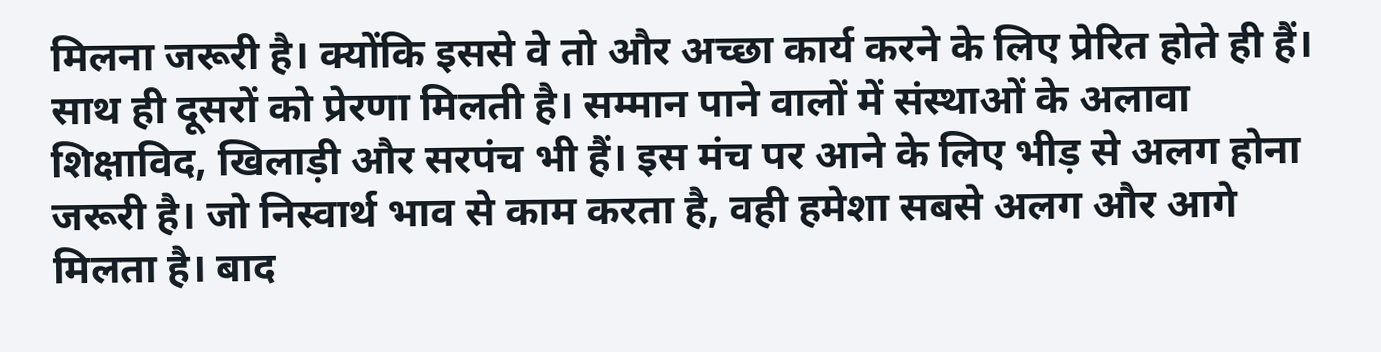मिलना जरूरी है। क्योंकि इससे वे तो और अच्छा कार्य करने के लिए प्रेरित होते ही हैं। साथ ही दूसरों को प्रेरणा मिलती है। सम्मान पाने वालों में संस्थाओं के अलावा शिक्षाविद, खिलाड़ी और सरपंच भी हैं। इस मंच पर आने के लिए भीड़ से अलग होना जरूरी है। जो निस्वार्थ भाव से काम करता है, वही हमेशा सबसे अलग और आगे मिलता है। बाद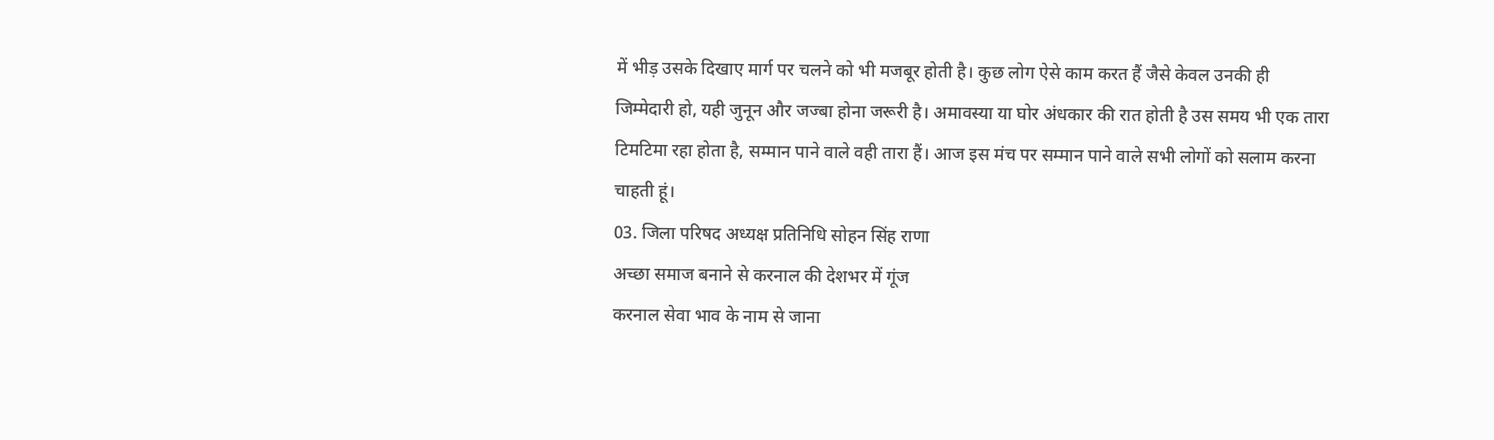में भीड़ उसके दिखाए मार्ग पर चलने को भी मजबूर होती है। कुछ लोग ऐसे काम करत हैं जैसे केवल उनकी ही जिम्मेदारी हो, यही जुनून और जज्बा होना जरूरी है। अमावस्या या घोर अंधकार की रात होती है उस समय भी एक तारा टिमटिमा रहा होता है, सम्मान पाने वाले वही तारा हैं। आज इस मंच पर सम्मान पाने वाले सभी लोगों को सलाम करना चाहती हूं।
03. जिला परिषद अध्यक्ष प्रतिनिधि सोहन सिंह राणा
अच्छा समाज बनाने से करनाल की देशभर में गूंज
करनाल सेवा भाव के नाम से जाना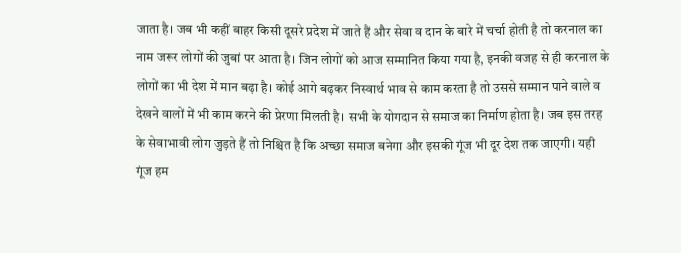जाता है। जब भी कहीं बाहर किसी दूसरे प्रदेश में जाते हैं और सेवा व दान के बारे में चर्चा होती है तो करनाल का नाम जरूर लोगों की जुबां पर आता है। जिन लोगों को आज सम्मानित किया गया है, इनकी वजह से ही करनाल के लोगों का भी देश में मान बढ़ा है। कोई आगे बढ़कर निस्वार्थ भाव से काम करता है तो उससे सम्मान पाने वाले व देखने वालों में भी काम करने की प्रेरणा मिलती है। सभी के योगदान से समाज का निर्माण होता है। जब इस तरह के सेवाभावी लोग जुड़ते हैं तो निश्चित है कि अच्छा समाज बनेगा और इसकी गूंज भी दूर देश तक जाएगी। यही गूंज हम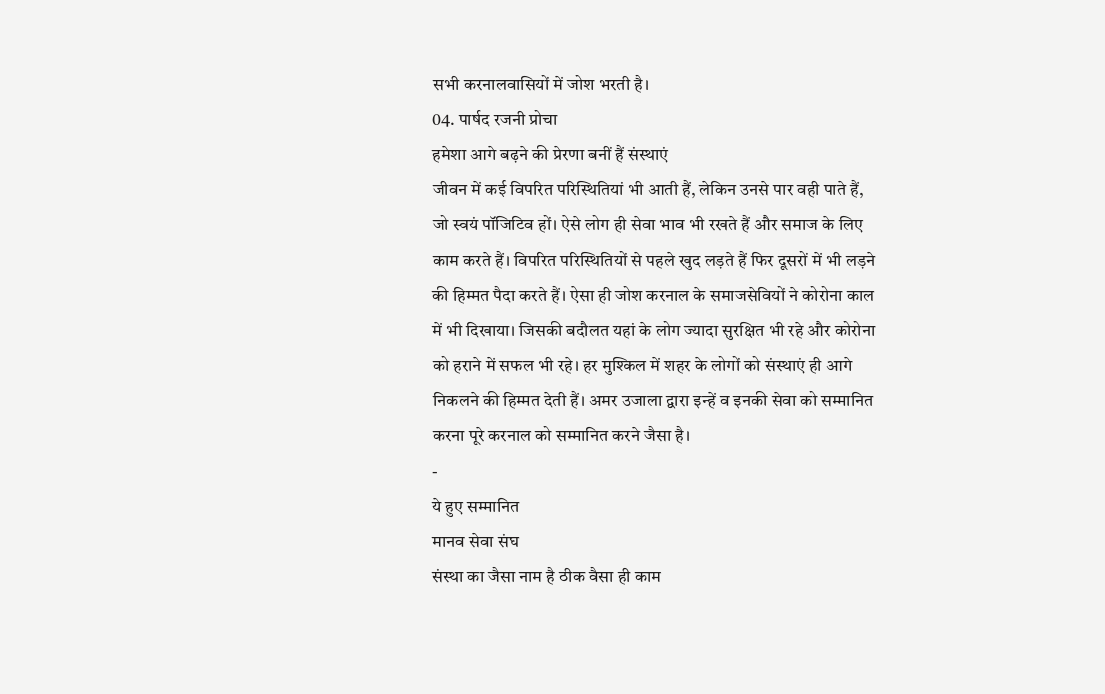सभी करनालवासियों में जोश भरती है।
04. पार्षद रजनी प्रोचा
हमेशा आगे बढ़ने की प्रेरणा बनीं हैं संस्थाएं
जीवन में कई विपरित परिस्थितियां भी आती हैं, लेकिन उनसे पार वही पाते हैं, जो स्वयं पॉजिटिव हों। ऐसे लोग ही सेवा भाव भी रखते हैं और समाज के लिए काम करते हैं। विपरित परिस्थितियों से पहले खुद लड़ते हैं फिर दूसरों में भी लड़ने की हिम्मत पैदा करते हैं। ऐसा ही जोश करनाल के समाजसेवियों ने कोरोना काल में भी दिखाया। जिसकी बदौलत यहां के लोग ज्यादा सुरक्षित भी रहे और कोरोना को हराने में सफल भी रहे। हर मुश्किल में शहर के लोगों को संस्थाएं ही आगे निकलने की हिम्मत देती हैं। अमर उजाला द्वारा इन्हें व इनकी सेवा को सम्मानित करना पूरे करनाल को सम्मानित करने जैसा है।
-
ये हुए सम्मानित
मानव सेवा संघ
संस्था का जैसा नाम है ठीक वैसा ही काम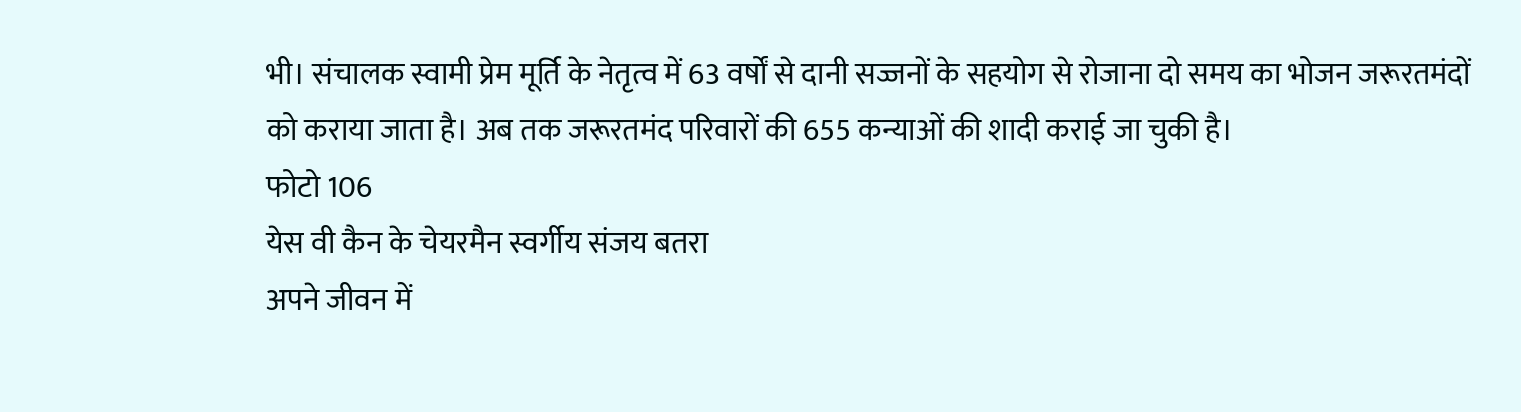भी। संचालक स्वामी प्रेम मूर्ति के नेतृत्व में 63 वर्षों से दानी सज्जनों के सहयोग से रोजाना दो समय का भोजन जरूरतमंदों को कराया जाता है। अब तक जरूरतमंद परिवारों की 655 कन्याओं की शादी कराई जा चुकी है।
फोटो 106
येस वी कैन के चेयरमैन स्वर्गीय संजय बतरा
अपने जीवन में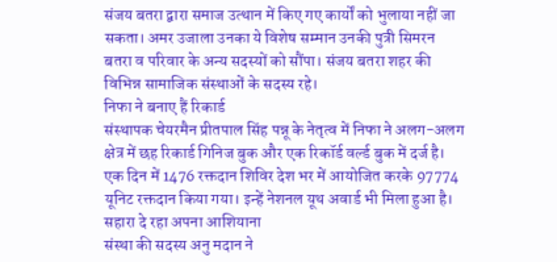संजय बतरा द्वारा समाज उत्थान में किए गए कार्यों को भुलाया नहीं जा सकता। अमर उजाला उनका ये विशेष सम्मान उनकी पुत्री सिमरन बतरा व परिवार के अन्य सदस्यों को सौंपा। संजय बतरा शहर की विभिन्न सामाजिक संस्थाओं के सदस्य रहे।
निफा ने बनाए हैं रिकार्ड
संस्थापक चेयरमैन प्रीतपाल सिंह पन्नू के नेतृत्व में निफा ने अलग-अलग क्षेत्र में छह रिकार्ड गिनिज बुक और एक रिकॉर्ड वर्ल्ड बुक में दर्ज है। एक दिन में 1476 रक्तदान शिविर देश भर में आयोजित करके 97774 यूनिट रक्तदान किया गया। इन्हें नेशनल यूथ अवार्ड भी मिला हुआ है।
सहारा दे रहा अपना आशियाना
संस्था की सदस्य अनु मदान ने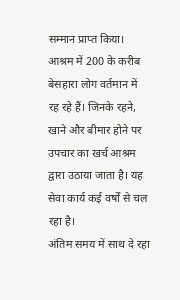सम्मान प्राप्त किया। आश्रम में 200 के करीब बेसहारा लोग वर्तमान में रह रहे हैं। जिनके रहने, खाने और बीमार होने पर उपचार का खर्च आश्रम द्वारा उठाया जाता है। यह सेवा कार्य कई वर्षों से चल रहा है।
अंतिम समय में साथ दे रहा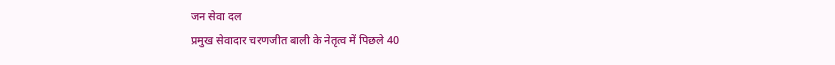जन सेवा दल
प्रमुख सेवादार चरणजीत बाली के नेतृत्व में पिछले 40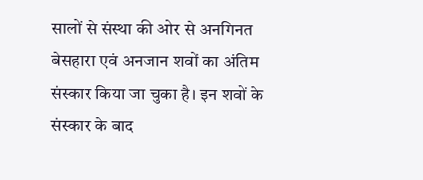सालों से संस्था की ओर से अनगिनत बेसहारा एवं अनजान शवों का अंतिम संस्कार किया जा चुका है। इन शवों के संस्कार के बाद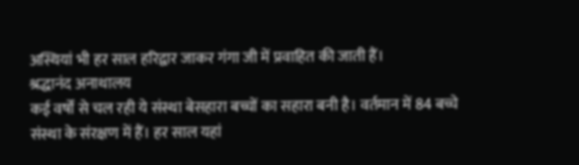अस्थियां भी हर साल हरिद्वार जाकर गंगा जी में प्रवाहित की जाती हैं।
श्रद्धानंद अनाथालय
कई वर्षों से चल रही ये संस्था बेसहारा बच्चों का सहारा बनी है। वर्तमान में 84 बच्चे संस्था के संरक्षण में हैं। हर साल यहां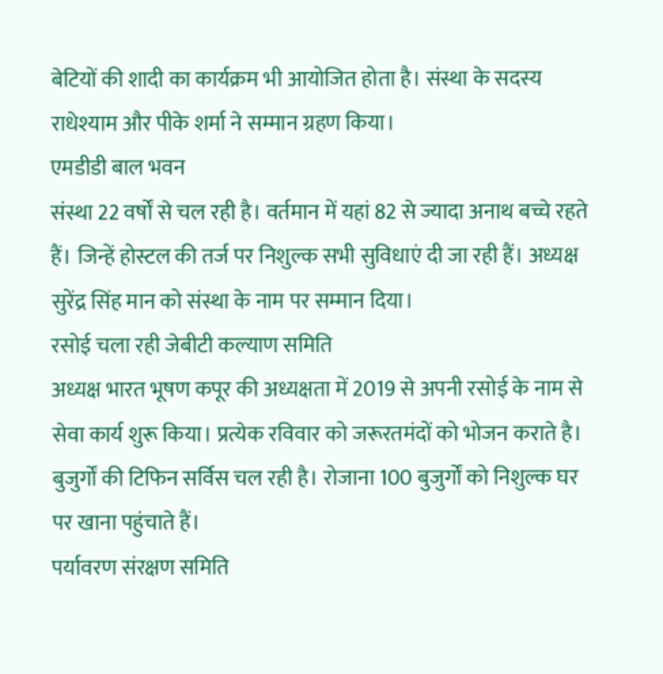बेटियों की शादी का कार्यक्रम भी आयोजित होता है। संस्था के सदस्य राधेश्याम और पीके शर्मा ने सम्मान ग्रहण किया।
एमडीडी बाल भवन
संस्था 22 वर्षों से चल रही है। वर्तमान में यहां 82 से ज्यादा अनाथ बच्चे रहते हैं। जिन्हें होस्टल की तर्ज पर निशुल्क सभी सुविधाएं दी जा रही हैं। अध्यक्ष सुरेंद्र सिंह मान को संस्था के नाम पर सम्मान दिया।
रसोई चला रही जेबीटी कल्याण समिति
अध्यक्ष भारत भूषण कपूर की अध्यक्षता में 2019 से अपनी रसोई के नाम से सेवा कार्य शुरू किया। प्रत्येक रविवार को जरूरतमंदों को भोजन कराते है। बुजुर्गों की टिफिन सर्विस चल रही है। रोजाना 100 बुजुर्गों को निशुल्क घर पर खाना पहुंचाते हैं।
पर्यावरण संरक्षण समिति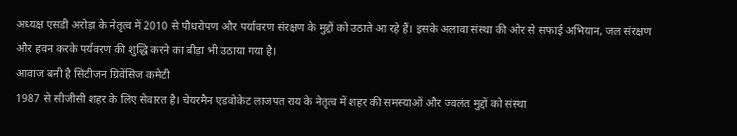अध्यक्ष एसडी अरोड़ा के नेतृत्व में 2010 से पौधरोपण और पर्यावरण संरक्षण के मुद्दों को उठाते आ रहे हैं। इसके अलावा संस्था की ओर से सफाई अभियान, जल संरक्षण और हवन करके पर्यवरण की शुद्धि करने का बीड़ा भी उठाया गया है।
आवाज बनी है सिटीजन ग्रिवेंसिज कमेटी
1987 से सीजीसी शहर के लिए सेवारत है। चेयरमैन एडवोकेट लाजपत राय के नेतृत्व में शहर की समस्याओं और ज्वलंत मुद्दों को संस्था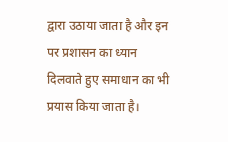द्वारा उठाया जाता है और इन पर प्रशासन का ध्यान दिलवाते हुए समाधान का भी प्रयास किया जाता है।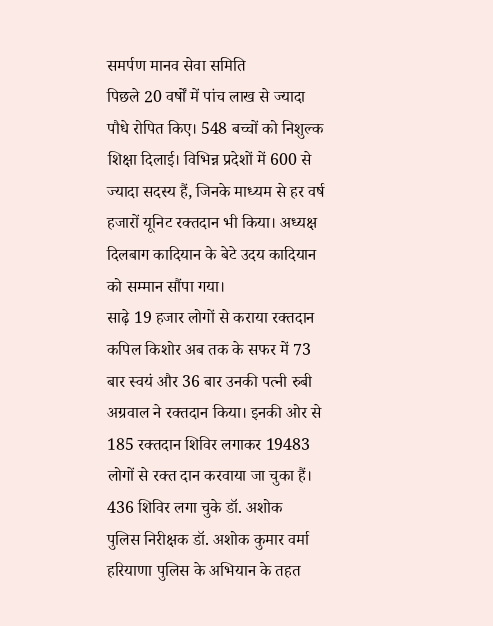समर्पण मानव सेवा समिति
पिछले 20 वर्षों में पांच लाख से ज्यादा पौधे रोपित किए। 548 बच्चों को निशुल्क शिक्षा दिलाई। विभिन्न प्रदेशों में 600 से ज्यादा सदस्य हैं, जिनके माध्यम से हर वर्ष हजारों यूनिट रक्तदान भी किया। अध्यक्ष दिलबाग कादियान के बेटे उदय कादियान को सम्मान सौंपा गया।
साढ़े 19 हजार लोगों से कराया रक्तदान
कपिल किशोर अब तक के सफर में 73 बार स्वयं और 36 बार उनकी पत्नी रुबी अग्रवाल ने रक्तदान किया। इनकी ओर से 185 रक्तदान शिविर लगाकर 19483 लोगों से रक्त दान करवाया जा चुका हैं।
436 शिविर लगा चुके डॉ. अशोक
पुलिस निरीक्षक डॉ. अशोक कुमार वर्मा हरियाणा पुलिस के अभियान के तहत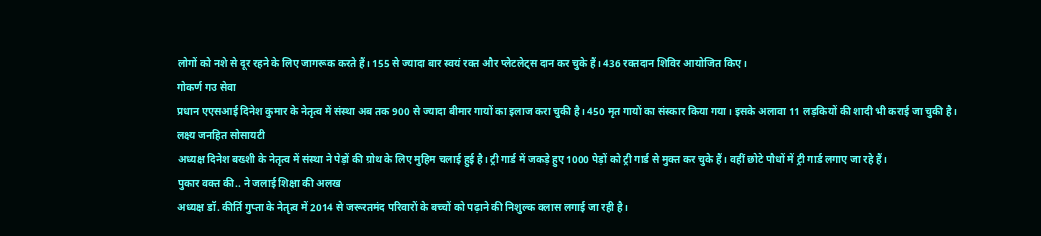लोगों को नशे से दूर रहने के लिए जागरूक करते हैं। 155 से ज्यादा बार स्वयं रक्त और प्लेटलेट्स दान कर चुके हैं। 436 रक्तदान शिविर आयोजित किए।
गोकर्ण गउ सेवा
प्रधान एएसआई दिनेश कुमार के नेतृत्व में संस्था अब तक 900 से ज्यादा बीमार गायों का इलाज करा चुकी है। 450 मृत गायों का संस्कार किया गया। इसके अलावा 11 लड़कियों की शादी भी कराई जा चुकी है।
लक्ष्य जनहित सोसायटी
अध्यक्ष दिनेश बख्शी के नेतृत्व में संस्था ने पेड़ों की ग्रोथ के लिए मुहिम चलाई हुई है। ट्री गार्ड में जकड़े हुए 1000 पेड़ों को ट्री गार्ड से मुक्त कर चुके हैं। वहीं छोटे पौधों में ट्री गार्ड लगाए जा रहे हैं।
पुकार वक्त की.. ने जलाई शिक्षा की अलख
अध्यक्ष डॉ. कीर्ति गुप्ता के नेतृत्व में 2014 से जरूरतमंद परिवारों के बच्चों को पढ़ाने की निशुल्क क्लास लगाई जा रही है।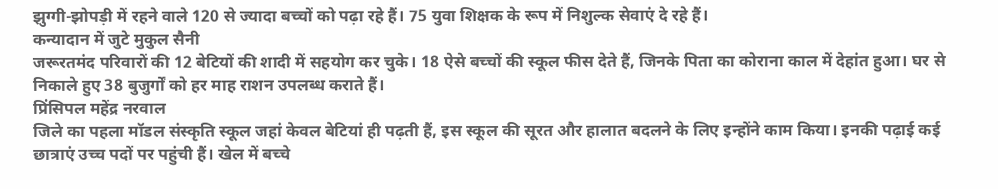झुग्गी-झोपड़ी में रहने वाले 120 से ज्यादा बच्चों को पढ़ा रहे हैं। 75 युवा शिक्षक के रूप में निशुल्क सेवाएं दे रहे हैं।
कन्यादान में जुटे मुकुल सैनी
जरूरतमंद परिवारों की 12 बेटियों की शादी में सहयोग कर चुके। 18 ऐसे बच्चों की स्कूल फीस देते हैं, जिनके पिता का कोराना काल में देहांत हुआ। घर से निकाले हुए 38 बुजुर्गों को हर माह राशन उपलब्ध कराते हैं।
प्रिंसिपल महेंद्र नरवाल
जिले का पहला मॉडल संस्कृति स्कूल जहां केवल बेटियां ही पढ़ती हैं, इस स्कूल की सूरत और हालात बदलने के लिए इन्होंने काम किया। इनकी पढ़ाई कई छात्राएं उच्च पदों पर पहुंची हैं। खेल में बच्चे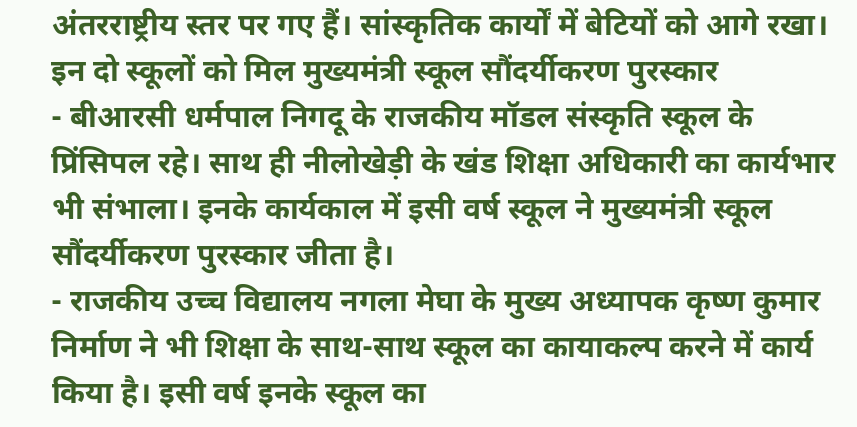अंतरराष्ट्रीय स्तर पर गए हैं। सांस्कृतिक कार्यों में बेटियों को आगे रखा।
इन दो स्कूलों को मिल मुख्यमंत्री स्कूल सौंदर्यीकरण पुरस्कार
- बीआरसी धर्मपाल निगदू के राजकीय मॉडल संस्कृति स्कूल के प्रिंसिपल रहे। साथ ही नीलोखेड़ी के खंड शिक्षा अधिकारी का कार्यभार भी संभाला। इनके कार्यकाल में इसी वर्ष स्कूल ने मुख्यमंत्री स्कूल सौंदर्यीकरण पुरस्कार जीता है।
- राजकीय उच्च विद्यालय नगला मेघा के मुख्य अध्यापक कृष्ण कुमार निर्माण ने भी शिक्षा के साथ-साथ स्कूल का कायाकल्प करने में कार्य किया है। इसी वर्ष इनके स्कूल का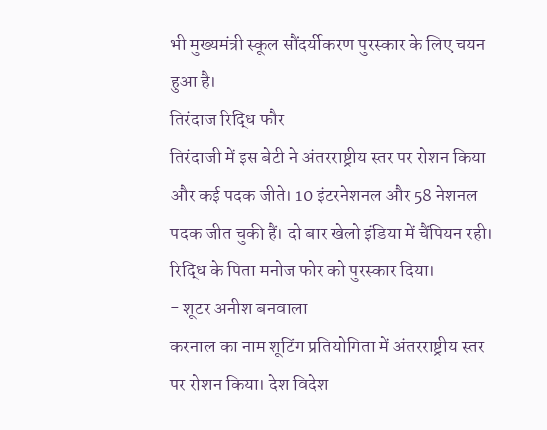भी मुख्यमंत्री स्कूल सौंदर्यीकरण पुरस्कार के लिए चयन हुआ है।
तिरंदाज रिद्धि फौर
तिरंदाजी में इस बेटी ने अंतरराष्ट्रीय स्तर पर रोशन किया और कई पदक जीते। 10 इंटरनेशनल और 58 नेशनल पदक जीत चुकी हैं। दो बार खेलो इंडिया में चैंपियन रही। रिद्धि के पिता मनोज फोर को पुरस्कार दिया।
- शूटर अनीश बनवाला
करनाल का नाम शूटिंग प्रतियोगिता में अंतरराष्ट्रीय स्तर पर रोशन किया। देश विदेश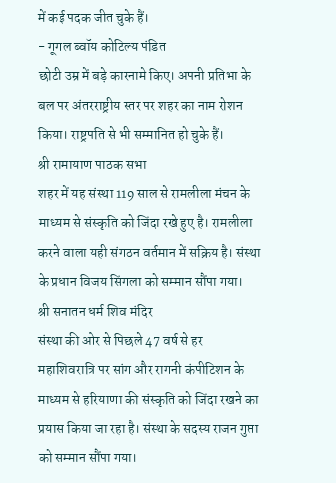में कई पदक जीत चुके हैं।
- गूगल ब्वॉय कोटिल्य पंडित
छोटी उम्र में बड़े कारनामे किए। अपनी प्रतिभा के बल पर अंतरराष्ट्रीय स्तर पर शहर का नाम रोशन किया। राष्ट्रपति से भी सम्मानित हो चुके हैं।
श्री रामायाण पाठक सभा
शहर में यह संस्था 119 साल से रामलीला मंचन के माध्यम से संस्कृति को जिंदा रखे हुए है। रामलीला करने वाला यही संगठन वर्तमान में सक्रिय है। संस्था के प्रधान विजय सिंगला को सम्मान सौंपा गया।
श्री सनातन धर्म शिव मंदिर
संस्था की ओर से पिछले 47 वर्ष से हर महाशिवरात्रि पर सांग और रागनी कंपीटिशन के माध्यम से हरियाणा की संस्कृति को जिंदा रखने का प्रयास किया जा रहा है। संस्था के सदस्य राजन गुप्ता को सम्मान सौंपा गया।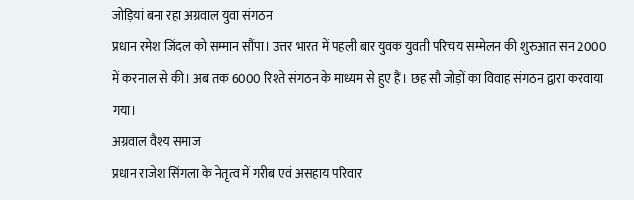जोड़ियां बना रहा अग्रवाल युवा संगठन
प्रधान रमेश जिंदल को सम्मान सौंपा। उत्तर भारत में पहली बार युवक युवती परिचय सम्मेलन की शुरुआत सन 2000 में करनाल से की। अब तक 6000 रिश्ते संगठन के माध्यम से हुए हैं। छह सौ जोड़ों का विवाह संगठन द्वारा करवाया गया।
अग्रवाल वैश्य समाज
प्रधान राजेश सिंगला के नेतृत्व में गरीब एवं असहाय परिवार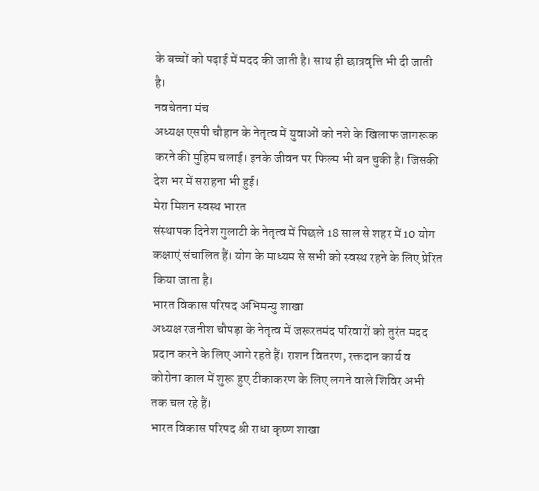के बच्चों को पढ़ाई में मदद की जाती है। साथ ही छात्रवृत्ति भी दी जाती है।
नवचेतना मंच
अध्यक्ष एसपी चौहान के नेतृत्व में युवाओं को नशे के खिलाफ जागरूक करने की मुहिम चलाई। इनके जीवन पर फिल्म भी बन चुकी है। जिसकी देश भर में सराहना भी हुई।
मेरा मिशन स्वस्थ भारत
संस्थापक दिनेश गुलाटी के नेतृत्व में पिछले 18 साल से शहर में 10 योग कक्षाएं संचालित हैं। योग के माध्यम से सभी को स्वस्थ रहने के लिए प्रेरित किया जाता है।
भारत विकास परिषद अभिमन्यु शाखा
अध्यक्ष रजनीश चौपड़ा के नेतृत्व में जरूरतमंद परिवारों को तुरंत मदद प्रदान करने के लिए आगे रहते हैं। राशन वितरण, रक्तदान कार्य व कोरोना काल में शुरू हुए टीकाकरण के लिए लगने वाले शिविर अभी तक चल रहे हैं।
भारत विकास परिषद श्री राधा कृष्ण शाखा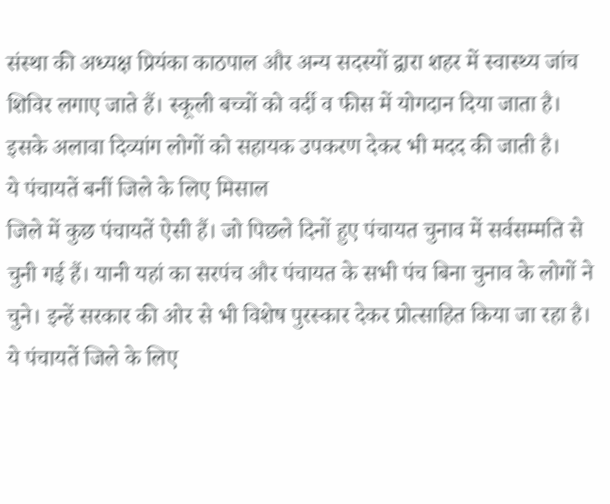संस्था की अध्यक्ष प्रियंका काठपाल और अन्य सदस्यों द्वारा शहर में स्वास्थ्य जांच शिविर लगाए जाते हैं। स्कूली बच्चों को वर्दी व फीस में योगदान दिया जाता है। इसके अलावा दिव्यांग लोगों को सहायक उपकरण देकर भी मदद की जाती है।
ये पंचायतें बनीं जिले के लिए मिसाल
जिले में कुछ पंचायतें ऐसी हैं। जो पिछले दिनों हुए पंचायत चुनाव में सर्वसम्मति से चुनी गई हैं। यानी यहां का सरपंच और पंचायत के सभी पंच बिना चुनाव के लोगों ने चुने। इन्हें सरकार की ओर से भी विशेष पुरस्कार देकर प्रोत्साहित किया जा रहा है। ये पंचायतें जिले के लिए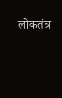लोकतंत्र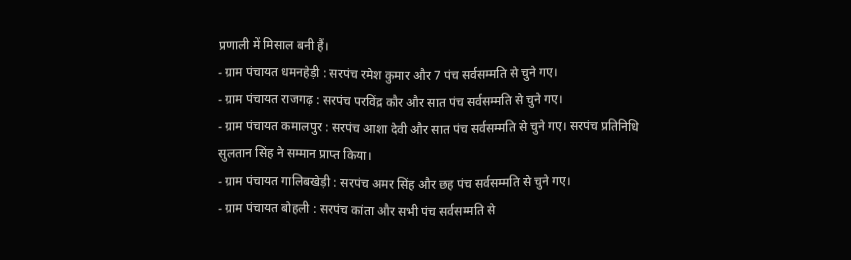प्रणाली में मिसाल बनी हैं।
- ग्राम पंचायत धमनहेड़ी : सरपंच रमेश कुमार और 7 पंच सर्वसम्मति से चुने गए।
- ग्राम पंचायत राजगढ़ : सरपंच परविंद्र कौर और सात पंच सर्वसम्मति से चुने गए।
- ग्राम पंचायत कमालपुर : सरपंच आशा देवी और सात पंच सर्वसम्मति से चुने गए। सरपंच प्रतिनिधि सुलतान सिंह ने सम्मान प्राप्त किया।
- ग्राम पंचायत गालिबखेड़ी : सरपंच अमर सिंह और छह पंच सर्वसम्मति से चुने गए।
- ग्राम पंचायत बोहली : सरपंच कांता और सभी पंच सर्वसम्मति से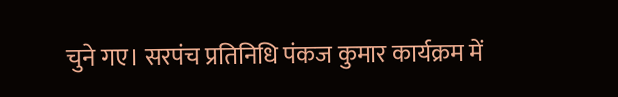चुने गए। सरपंच प्रतिनिधि पंकज कुमार कार्यक्रम में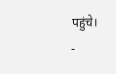पहुंचे।
-